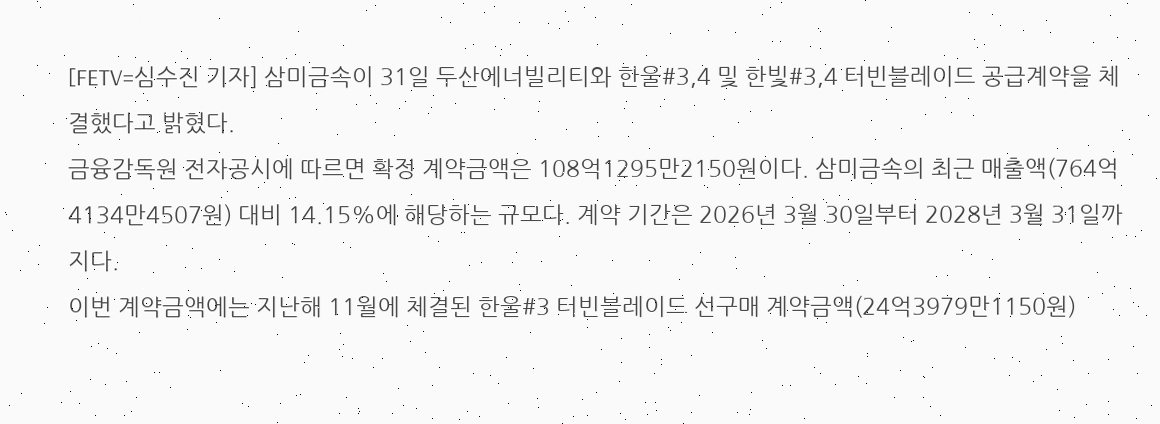[FETV=심수진 기자] 삼미금속이 31일 두산에너빌리티와 한울#3,4 및 한빛#3,4 터빈블레이드 공급계약을 체결했다고 밝혔다.
금융감독원 전자공시에 따르면 확정 계약금액은 108억1295만2150원이다. 삼미금속의 최근 매출액(764억4134만4507원) 대비 14.15%에 해당하는 규모다. 계약 기간은 2026년 3월 30일부터 2028년 3월 31일까지다.
이번 계약금액에는 지난해 11월에 체결된 한울#3 터빈블레이드 선구매 계약금액(24억3979만1150원)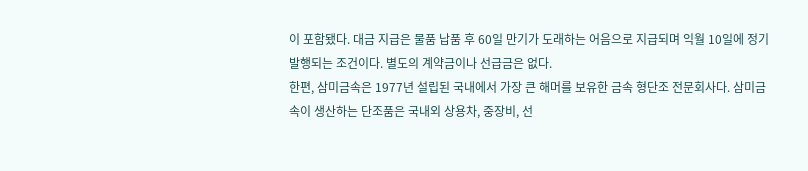이 포함됐다. 대금 지급은 물품 납품 후 60일 만기가 도래하는 어음으로 지급되며 익월 10일에 정기 발행되는 조건이다. 별도의 계약금이나 선급금은 없다.
한편, 삼미금속은 1977년 설립된 국내에서 가장 큰 해머를 보유한 금속 형단조 전문회사다. 삼미금속이 생산하는 단조품은 국내외 상용차, 중장비, 선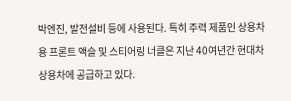박엔진, 발전설비 등에 사용된다. 특히 주력 제품인 상용차용 프론트 액슬 및 스티어링 너클은 지난 40여년간 현대차 상용차에 공급하고 있다.